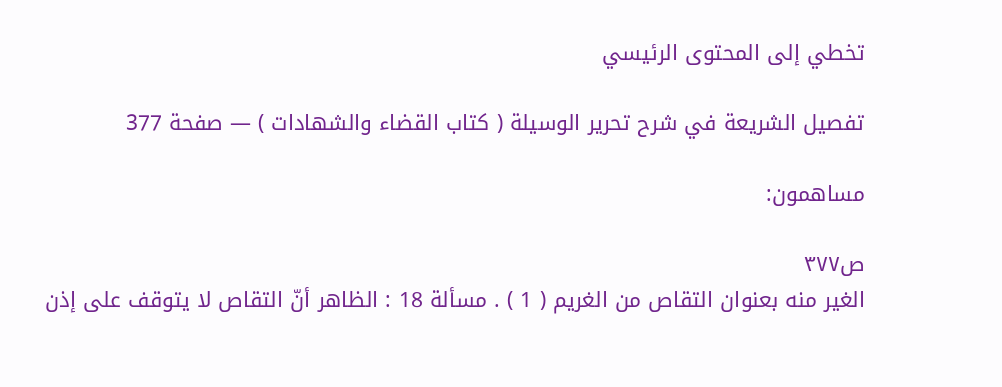تخطي إلى المحتوى الرئيسي

تفصيل الشريعة في شرح تحرير الوسيلة ( كتاب القضاء والشهادات ) — صفحة 377

مساهمون:

ص٣٧٧
الغير منه بعنوان التقاص من الغريم ( 1 ) . مسألة 18 : الظاهر أنّ التقاص لا يتوقف على إذن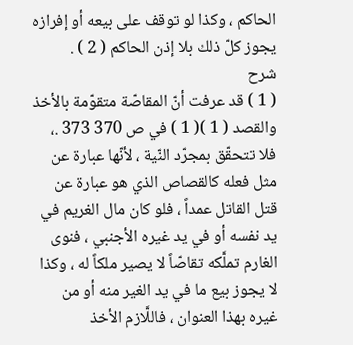الحاكم ، وكذا لو توقف على بيعه أو إفرازه يجوز كلّ ذلك بلا إذن الحاكم ( 2 ) .
شرح
( 1 ) قد عرفت أنّ المقاصّة متقوّمة بالأخذ والقصد ( 1 )( 1 ) في ص 370 373 .، فلا تتحقّق بمجرّد النّية ، لأنّها عبارة عن مثل فعله كالقصاص الذي هو عبارة عن قتل القاتل عمداً ، فلو كان مال الغريم في يد نفسه أو في يد غيره الأجنبي ، فنوى الغارم تملَّكه تقاصّاً لا يصير ملكاً له ، وكذا لا يجوز بيع ما في يد الغير منه أو من غيره بهذا العنوان ، فاللَّازم الأخذ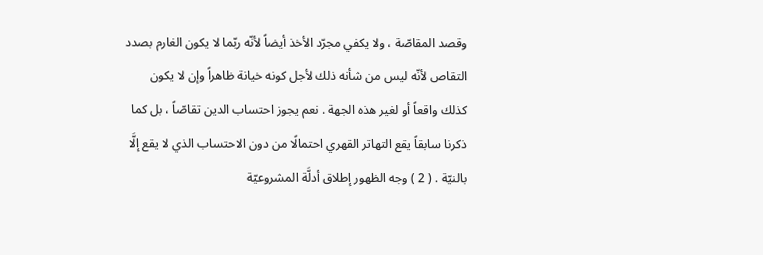وقصد المقاصّة ، ولا يكفي مجرّد الأخذ أيضاً لأنّه ربّما لا يكون الغارم بصدد التقاص لأنّه ليس من شأنه ذلك لأجل كونه خيانة ظاهراً وإن لا يكون كذلك واقعاً أو لغير هذه الجهة . نعم يجوز احتساب الدين تقاصّاً ، بل كما ذكرنا سابقاً يقع التهاتر القهري احتمالًا من دون الاحتساب الذي لا يقع إلَّا بالنيّة . ( 2 ) وجه الظهور إطلاق أدلَّة المشروعيّة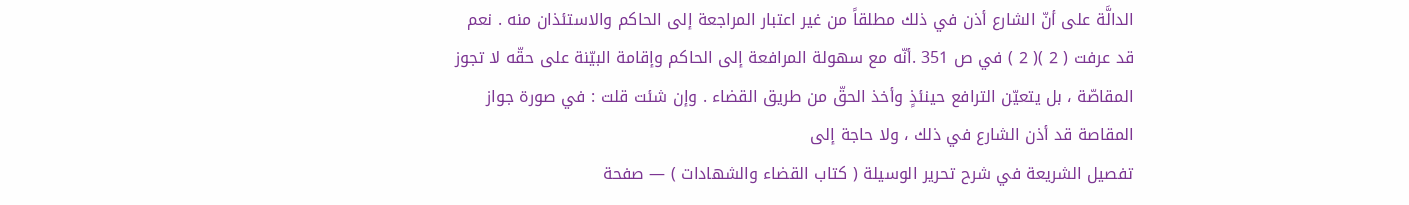الدالَّة على أنّ الشارع أذن في ذلك مطلقاً من غير اعتبار المراجعة إلى الحاكم والاستئذان منه . نعم قد عرفت ( 2 )( 2 ) في ص 351 .أنّه مع سهولة المرافعة إلى الحاكم وإقامة البيّنة على حقّه لا تجوز المقاصّة ، بل يتعيّن الترافع حينئذٍ وأخذ الحقّ من طريق القضاء . وإن شئت قلت : في صورة جواز المقاصة قد أذن الشارع في ذلك ، ولا حاجة إلى
تفصيل الشريعة في شرح تحرير الوسيلة ( كتاب القضاء والشهادات ) — صفحة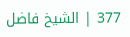377 | الشيخ فاضل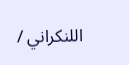اللنكراني /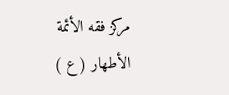مركز فقه الأئمة الأطهار ( ع )